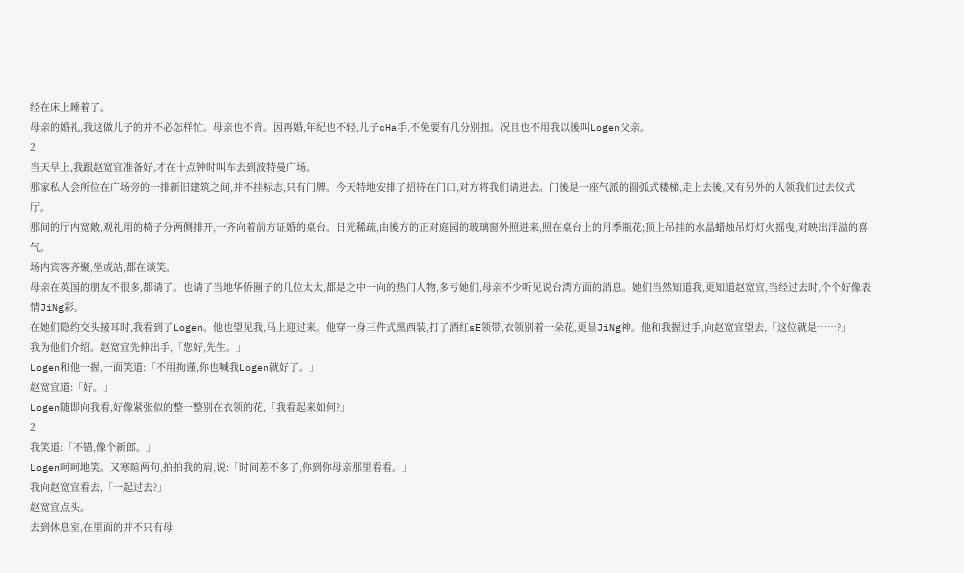经在床上睡着了。
母亲的婚礼,我这做儿子的并不必怎样忙。母亲也不肯。因再婚,年纪也不轻,儿子cHa手,不免要有几分别扭。况且也不用我以後叫Logen父亲。
2
当天早上,我跟赵宽宜准备好,才在十点钟时叫车去到波特曼广场。
那家私人会所位在广场旁的一排新旧建筑之间,并不挂标志,只有门牌。今天特地安排了招待在门口,对方将我们请进去。门後是一座气派的圆弧式楼梯,走上去後,又有另外的人领我们过去仪式厅。
那间的厅内宽敞,观礼用的椅子分两侧排开,一齐向着前方证婚的桌台。日光稀疏,由後方的正对庭园的玻璃窗外照进来,照在桌台上的月季瓶花;顶上吊挂的水晶蜡烛吊灯灯火摇曳,对映出洋溢的喜气。
场内宾客齐聚,坐或站,都在谈笑。
母亲在英国的朋友不很多,都请了。也请了当地华侨圈子的几位太太,都是之中一向的热门人物,多亏她们,母亲不少听见说台湾方面的消息。她们当然知道我,更知道赵宽宜,当经过去时,个个好像表情JiNg彩。
在她们隐约交头接耳时,我看到了Logen。他也望见我,马上迎过来。他穿一身三件式黑西装,打了酒红sE领带,衣领别着一朵花,更显JiNg神。他和我握过手,向赵宽宜望去,「这位就是……?」
我为他们介绍。赵宽宜先伸出手,「您好,先生。」
Logen和他一握,一面笑道:「不用拘谨,你也喊我Logen就好了。」
赵宽宜道:「好。」
Logen随即向我看,好像紧张似的整一整别在衣领的花,「我看起来如何?」
2
我笑道:「不错,像个新郎。」
Logen呵呵地笑。又寒暄两句,拍拍我的肩,说:「时间差不多了,你到你母亲那里看看。」
我向赵宽宜看去,「一起过去?」
赵宽宜点头。
去到休息室,在里面的并不只有母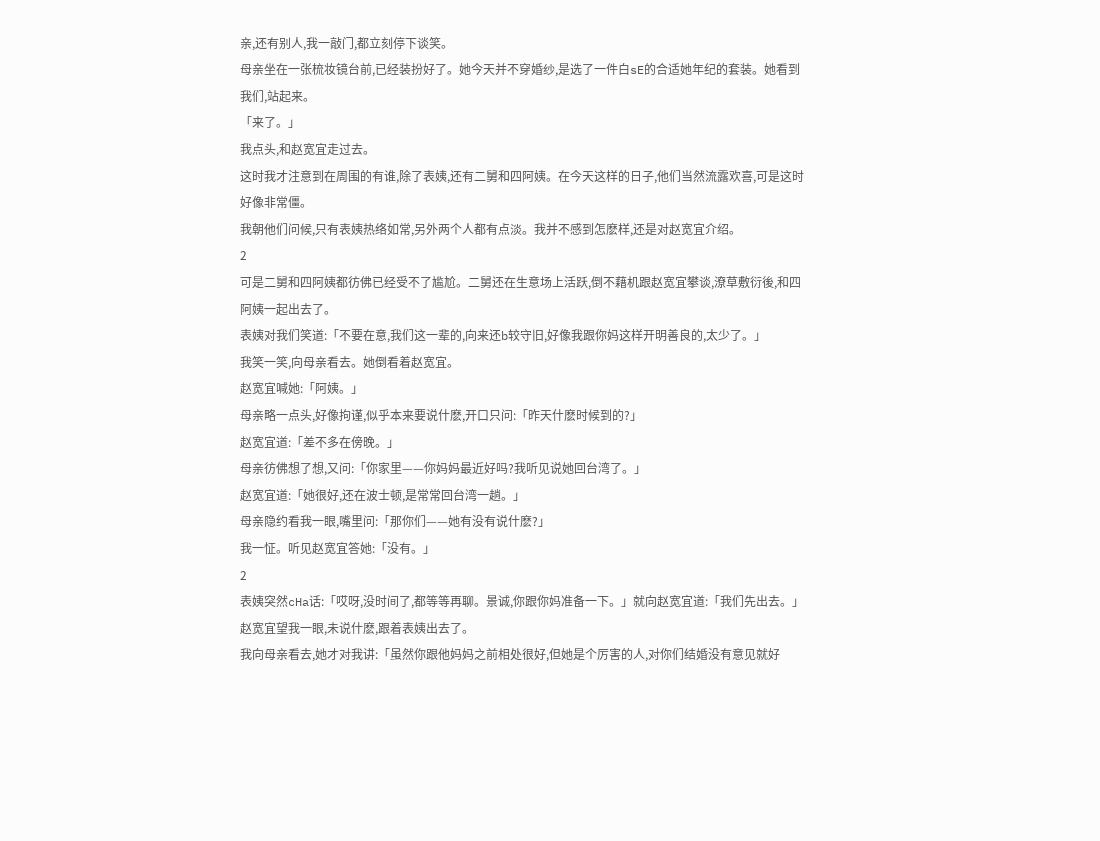亲,还有别人,我一敲门,都立刻停下谈笑。
母亲坐在一张梳妆镜台前,已经装扮好了。她今天并不穿婚纱,是选了一件白sE的合适她年纪的套装。她看到我们,站起来。
「来了。」
我点头,和赵宽宜走过去。
这时我才注意到在周围的有谁,除了表姨,还有二舅和四阿姨。在今天这样的日子,他们当然流露欢喜,可是这时好像非常僵。
我朝他们问候,只有表姨热络如常,另外两个人都有点淡。我并不感到怎麽样,还是对赵宽宜介绍。
2
可是二舅和四阿姨都彷佛已经受不了尴尬。二舅还在生意场上活跃,倒不藉机跟赵宽宜攀谈,潦草敷衍後,和四阿姨一起出去了。
表姨对我们笑道:「不要在意,我们这一辈的,向来还b较守旧,好像我跟你妈这样开明善良的,太少了。」
我笑一笑,向母亲看去。她倒看着赵宽宜。
赵宽宜喊她:「阿姨。」
母亲略一点头,好像拘谨,似乎本来要说什麽,开口只问:「昨天什麽时候到的?」
赵宽宜道:「差不多在傍晚。」
母亲彷佛想了想,又问:「你家里——你妈妈最近好吗?我听见说她回台湾了。」
赵宽宜道:「她很好,还在波士顿,是常常回台湾一趟。」
母亲隐约看我一眼,嘴里问:「那你们——她有没有说什麽?」
我一怔。听见赵宽宜答她:「没有。」
2
表姨突然cHa话:「哎呀,没时间了,都等等再聊。景诚,你跟你妈准备一下。」就向赵宽宜道:「我们先出去。」
赵宽宜望我一眼,未说什麽,跟着表姨出去了。
我向母亲看去,她才对我讲:「虽然你跟他妈妈之前相处很好,但她是个厉害的人,对你们结婚没有意见就好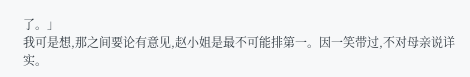了。」
我可是想,那之间要论有意见,赵小姐是最不可能排第一。因一笑带过,不对母亲说详实。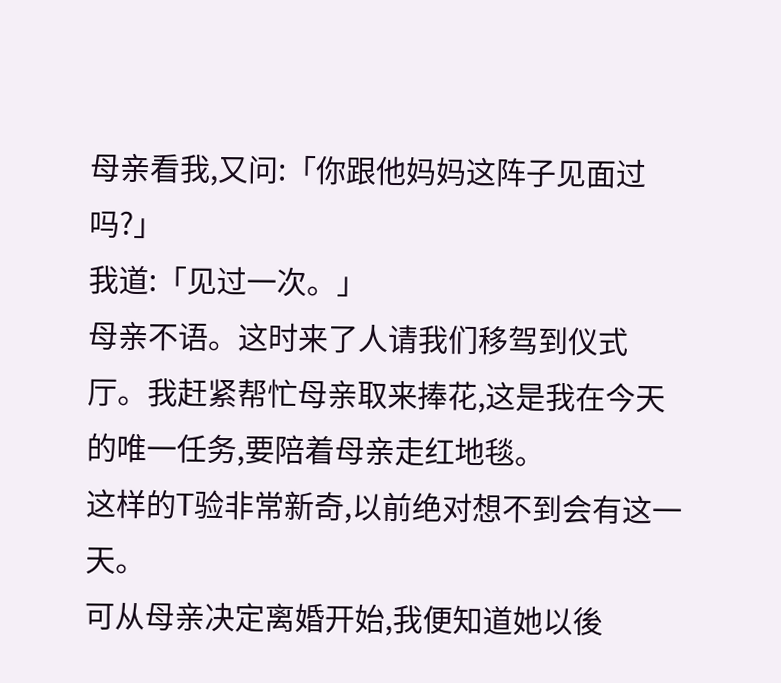母亲看我,又问:「你跟他妈妈这阵子见面过吗?」
我道:「见过一次。」
母亲不语。这时来了人请我们移驾到仪式厅。我赶紧帮忙母亲取来捧花,这是我在今天的唯一任务,要陪着母亲走红地毯。
这样的T验非常新奇,以前绝对想不到会有这一天。
可从母亲决定离婚开始,我便知道她以後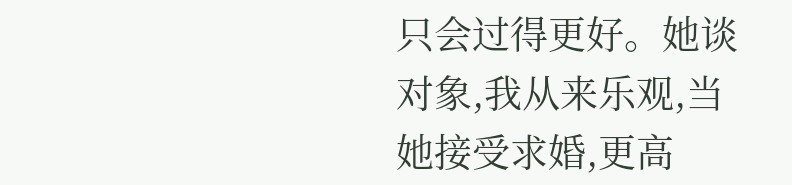只会过得更好。她谈对象,我从来乐观,当她接受求婚,更高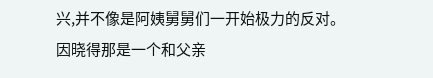兴,并不像是阿姨舅舅们一开始极力的反对。因晓得那是一个和父亲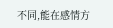不同,能在感情方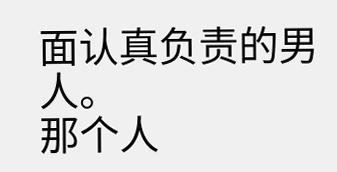面认真负责的男人。
那个人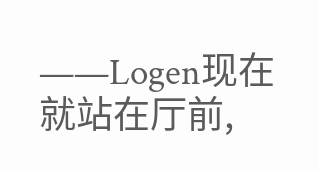——Logen现在就站在厅前,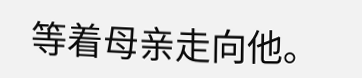等着母亲走向他。